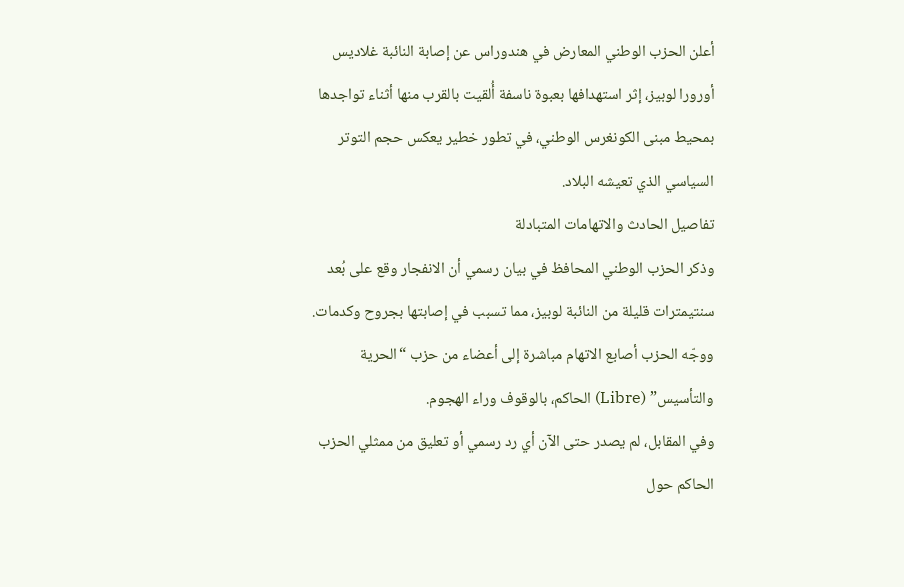أعلن الحزب الوطني المعارض في هندوراس عن إصابة النائبة غلاديس أورورا لوبيز، إثر استهدافها بعبوة ناسفة أُلقيت بالقرب منها أثناء تواجدها بمحيط مبنى الكونغرس الوطني، في تطور خطير يعكس حجم التوتر السياسي الذي تعيشه البلاد.
تفاصيل الحادث والاتهامات المتبادلة
وذكر الحزب الوطني المحافظ في بيان رسمي أن الانفجار وقع على بُعد سنتيمترات قليلة من النائبة لوبيز، مما تسبب في إصابتها بجروح وكدمات. ووجّه الحزب أصابع الاتهام مباشرة إلى أعضاء من حزب “الحرية والتأسيس” (Libre) الحاكم، بالوقوف وراء الهجوم.
وفي المقابل، لم يصدر حتى الآن أي رد رسمي أو تعليق من ممثلي الحزب الحاكم حول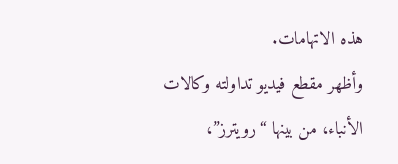هذه الاتهامات.
وأظهر مقطع فيديو تداولته وكالات الأنباء، من بينها “رويترز”،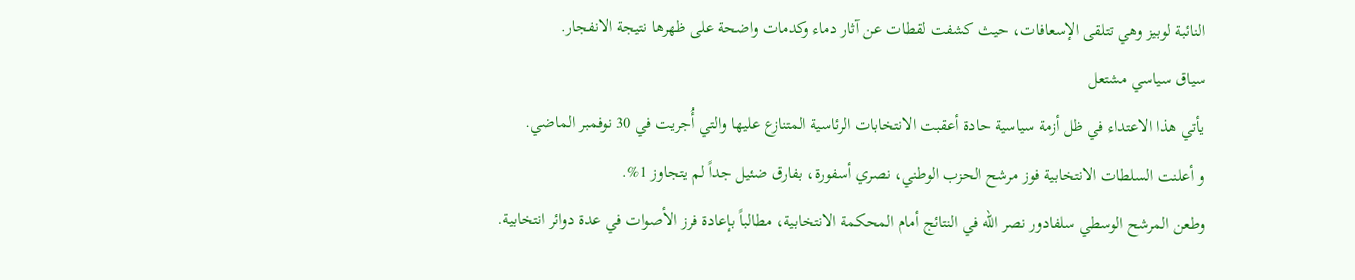النائبة لوبيز وهي تتلقى الإسعافات، حيث كشفت لقطات عن آثار دماء وكدمات واضحة على ظهرها نتيجة الانفجار.
سياق سياسي مشتعل
يأتي هذا الاعتداء في ظل أزمة سياسية حادة أعقبت الانتخابات الرئاسية المتنازع عليها والتي أُجريت في 30 نوفمبر الماضي.
و أعلنت السلطات الانتخابية فوز مرشح الحزب الوطني، نصري أسفورة، بفارق ضئيل جداً لم يتجاوز 1%.
وطعن المرشح الوسطي سلفادور نصر الله في النتائج أمام المحكمة الانتخابية، مطالباً بإعادة فرز الأصوات في عدة دوائر انتخابية.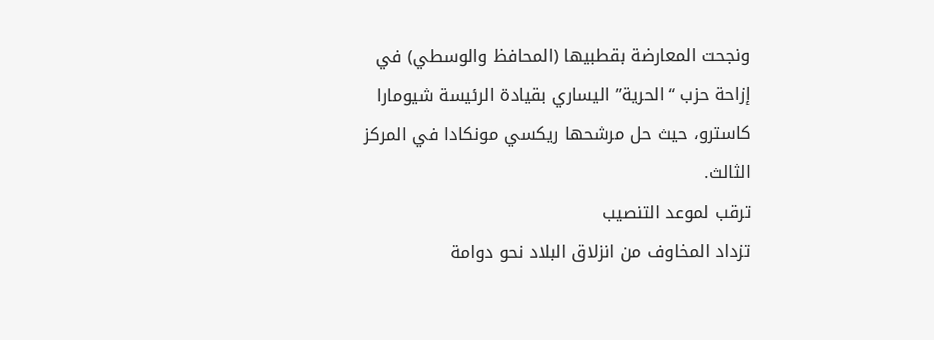ونجحت المعارضة بقطبيها (المحافظ والوسطي) في إزاحة حزب “الحرية” اليساري بقيادة الرئيسة شيومارا كاسترو، حيث حل مرشحها ريكسي مونكادا في المركز الثالث.
ترقب لموعد التنصيب
تزداد المخاوف من انزلاق البلاد نحو دوامة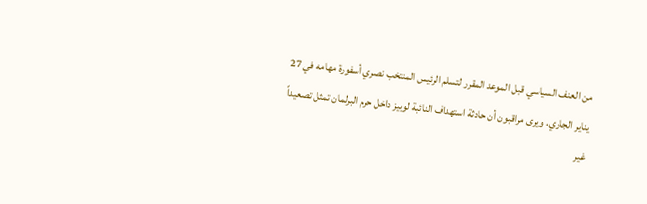من العنف السياسي قبل الموعد المقرر لتسلم الرئيس المنتخب نصري أسفورة مهامه في 27 يناير الجاري. ويرى مراقبون أن حادثة استهداف النائبة لوبيز داخل حرم البرلمان تمثل تصعيداً غير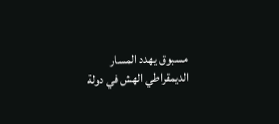مسبوق يهدد المسار الديمقراطي الهش في دولة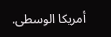أمريكا الوسطى.